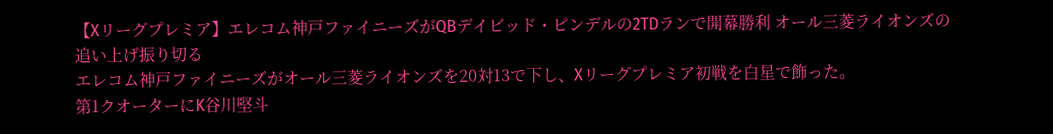【Xリーグプレミア】エレコム神戸ファイニーズがQBデイビッド・ピンデルの2TDランで開幕勝利 オール三菱ライオンズの追い上げ振り切る
エレコム神戸ファイニーズがオール三菱ライオンズを20対13で下し、Xリーグプレミア初戦を白星で飾った。
第1クオーターにK谷川堅斗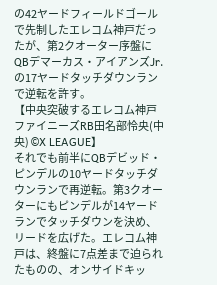の42ヤードフィールドゴールで先制したエレコム神戸だったが、第2クオーター序盤にQBデマーカス・アイアンズJr.の17ヤードタッチダウンランで逆転を許す。
【中央突破するエレコム神戸ファイニーズRB田名部怜央(中央) ©X LEAGUE】
それでも前半にQBデビッド・ピンデルの10ヤードタッチダウンランで再逆転。第3クオーターにもピンデルが14ヤードランでタッチダウンを決め、リードを広げた。エレコム神戸は、終盤に7点差まで迫られたものの、オンサイドキッ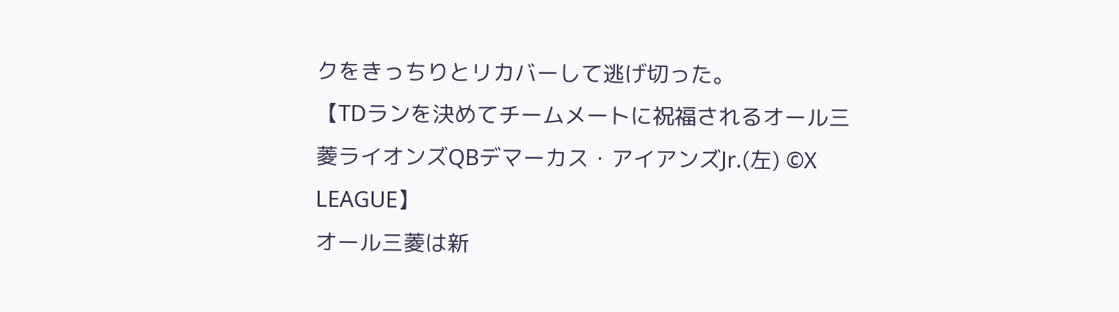クをきっちりとリカバーして逃げ切った。
【TDランを決めてチームメートに祝福されるオール三菱ライオンズQBデマーカス・アイアンズJr.(左) ©X LEAGUE】
オール三菱は新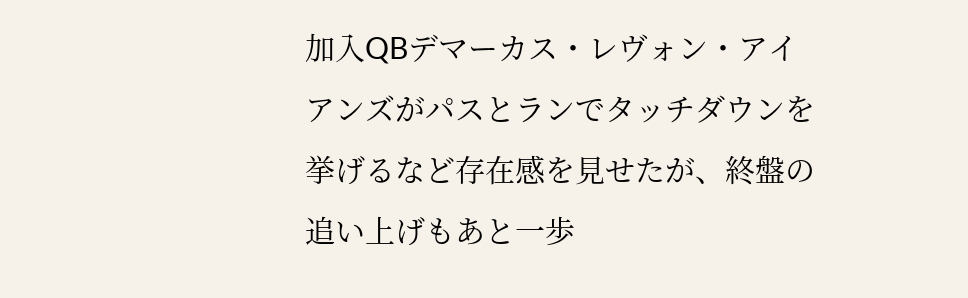加入QBデマーカス・レヴォン・アイアンズがパスとランでタッチダウンを挙げるなど存在感を見せたが、終盤の追い上げもあと一歩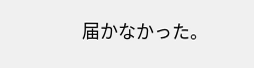届かなかった。